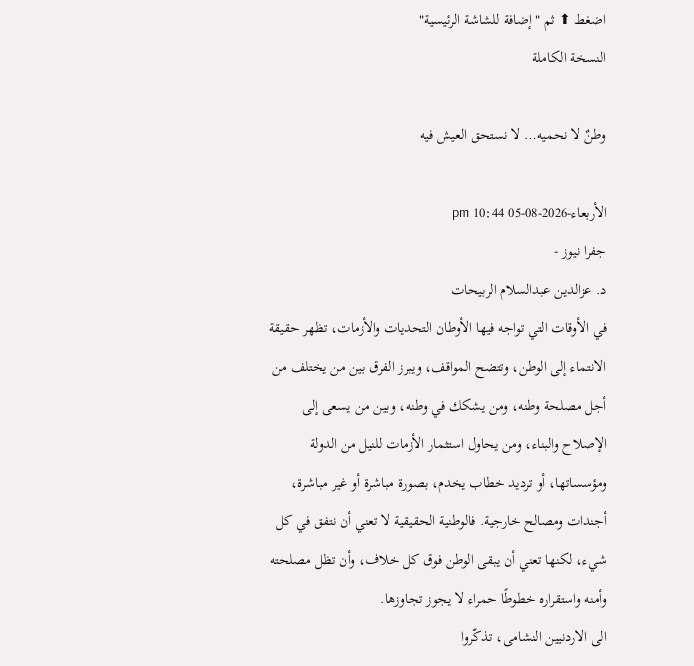اضغط ⬆ ثم "إضافة للشاشة الرئيسية"
النسخة الكاملة

وطنٌ لا نحميه… لا نستحق العيش فيه

الأربعاء-2026-08-05 10:44 pm
جفرا نيوز -
د. عزالدين عبدالسلام الربيحات
في الأوقات التي تواجه فيها الأوطان التحديات والأزمات، تظهر حقيقة الانتماء إلى الوطن، وتتضح المواقف، ويبرز الفرق بين من يختلف من أجل مصلحة وطنه، ومن يشكك في وطنه، وبين من يسعى إلى الإصلاح والبناء، ومن يحاول استثمار الأزمات للنيل من الدولة ومؤسساتها، أو ترديد خطاب يخدم، بصورة مباشرة أو غير مباشرة، أجندات ومصالح خارجية. فالوطنية الحقيقية لا تعني أن نتفق في كل شيء، لكنها تعني أن يبقى الوطن فوق كل خلاف، وأن تظل مصلحته وأمنه واستقراره خطوطًا حمراء لا يجوز تجاوزها.
الى الاردنيين النشامى، تذكّروا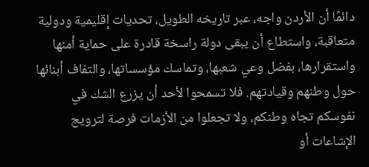دائمًا أن الأردن واجه، عبر تاريخه الطويل، تحديات إقليمية ودولية متعاقبة، واستطاع أن يبقى دولة راسخة قادرة على حماية أمنها واستقرارها، بفضل وعي شعبها، وتماسك مؤسساتها، والتفاف أبنائها حول وطنهم وقيادتهم. فلا تسمحوا لأحد أن يزرع الشك في نفوسكم تجاه وطنكم، ولا تجعلوا من الأزمات فرصة لترويج الإشاعات أو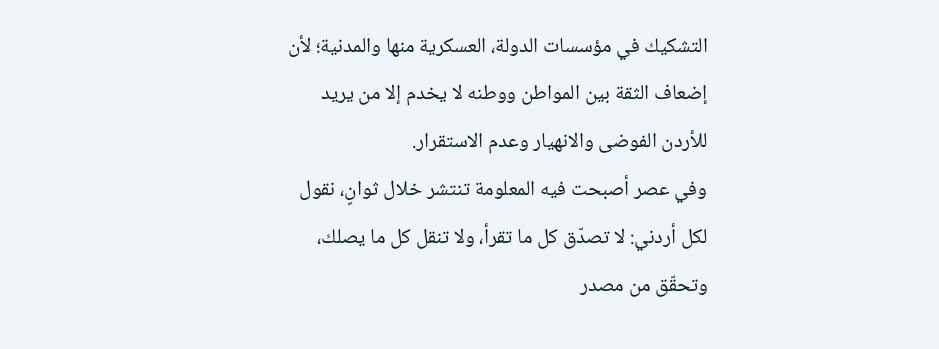التشكيك في مؤسسات الدولة، العسكرية منها والمدنية؛ لأن إضعاف الثقة بين المواطن ووطنه لا يخدم إلا من يريد للأردن الفوضى والانهيار وعدم الاستقرار.
وفي عصر أصبحت فيه المعلومة تنتشر خلال ثوانٍ، نقول لكل أردني: لا تصدّق كل ما تقرأ، ولا تنقل كل ما يصلك، وتحقّق من مصدر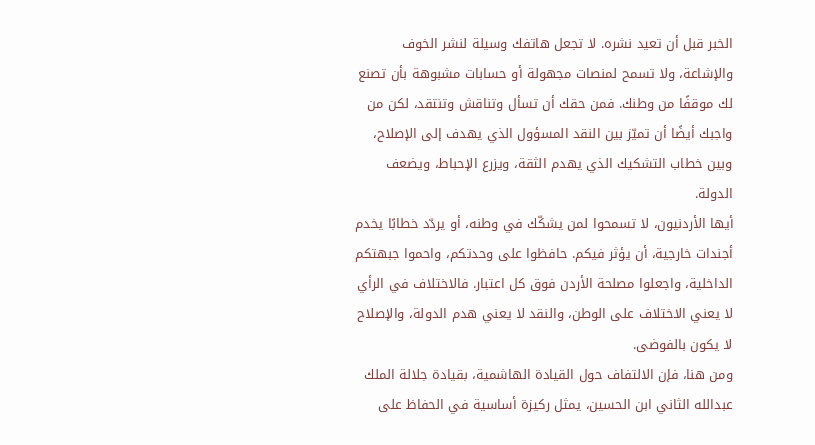الخبر قبل أن تعيد نشره. لا تجعل هاتفك وسيلة لنشر الخوف والإشاعة، ولا تسمح لمنصات مجهولة أو حسابات مشبوهة بأن تصنع لك موقفًا من وطنك. فمن حقك أن تسأل وتناقش وتنتقد، لكن من واجبك أيضًا أن تميّز بين النقد المسؤول الذي يهدف إلى الإصلاح، وبين خطاب التشكيك الذي يهدم الثقة، ويزرع الإحباط، ويضعف الدولة.
أيها الأردنيون، لا تسمحوا لمن يشكّك في وطنه، أو يردّد خطابًا يخدم أجندات خارجية، أن يؤثر فيكم. حافظوا على وحدتكم، واحموا جبهتكم الداخلية، واجعلوا مصلحة الأردن فوق كل اعتبار. فالاختلاف في الرأي لا يعني الاختلاف على الوطن، والنقد لا يعني هدم الدولة، والإصلاح لا يكون بالفوضى.
ومن هنا، فإن الالتفاف حول القيادة الهاشمية، بقيادة جلالة الملك عبدالله الثاني ابن الحسين، يمثل ركيزة أساسية في الحفاظ على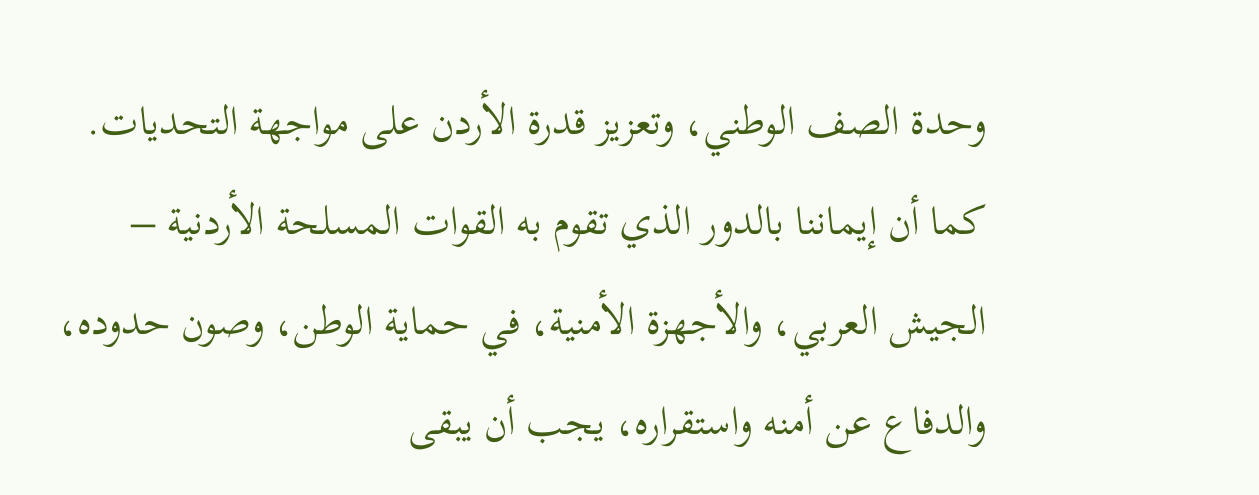وحدة الصف الوطني، وتعزيز قدرة الأردن على مواجهة التحديات. كما أن إيماننا بالدور الذي تقوم به القوات المسلحة الأردنية – الجيش العربي، والأجهزة الأمنية، في حماية الوطن، وصون حدوده، والدفاع عن أمنه واستقراره، يجب أن يبقى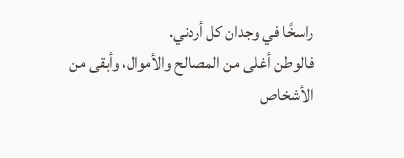راسخًا في وجدان كل أردني.
فالوطن أغلى من المصالح والأموال، وأبقى من الأشخاص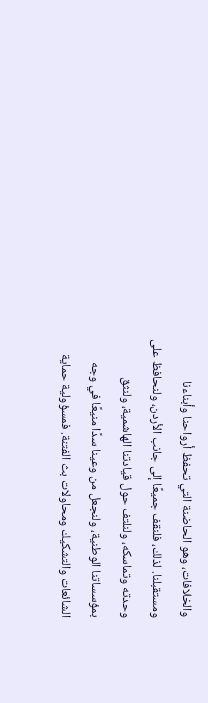والخلافات، وهو الحاضنة التي تحفظ أرواحنا وأبناءنا ومستقبلنا. لذلك، فلنقف جميعًا إلى جانب الأردن، ولنحافظ على وحدته وتماسكه، ولنلتف حول قيادتنا الهاشمية، ولنثق بمؤسساتنا الوطنية، ولنجعل من وعينا سدًا منيعًا في وجه الشائعات والتشكيك ومحاولات بث الفتنة. فمسؤولية حماية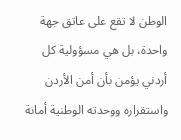الوطن لا تقع على عاتق جهة واحدة، بل هي مسؤولية كل أردني يؤمن بأن أمن الأردن واستقراره ووحدته الوطنية أمانة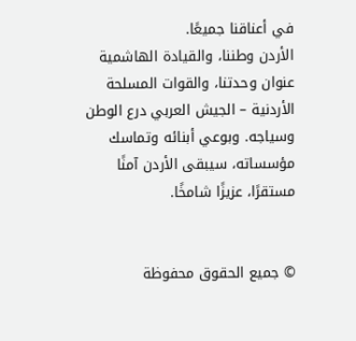في أعناقنا جميعًا.
الأردن وطننا، والقيادة الهاشمية عنوان وحدتنا، والقوات المسلحة الأردنية – الجيش العربي درع الوطن وسياجه. وبوعي أبنائه وتماسك مؤسساته، سيبقى الأردن آمنًا مستقرًا، عزيزًا شامخًا.


© جميع الحقوق محفوظة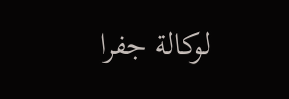لوكالة جفرا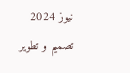نيوز 2024
تصميم و تطوير